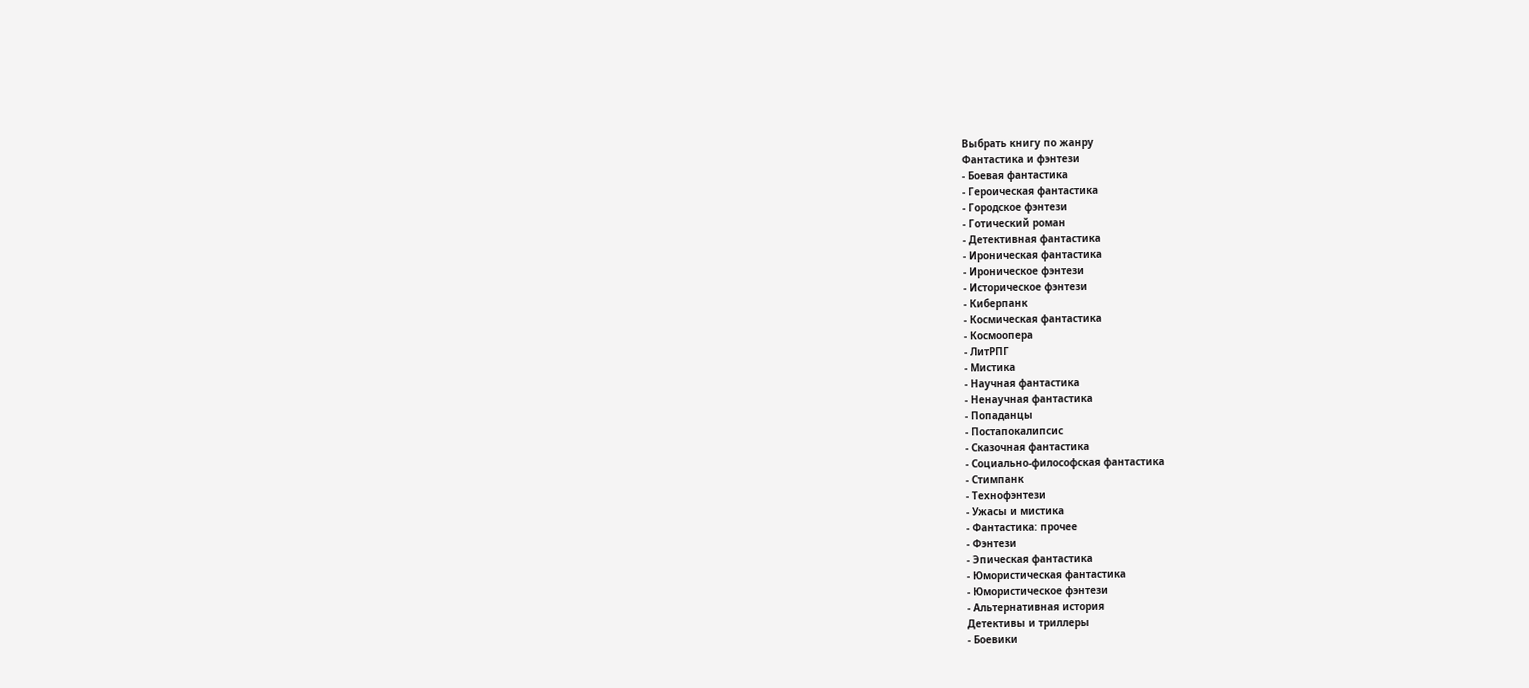Выбрать книгу по жанру
Фантастика и фэнтези
- Боевая фантастика
- Героическая фантастика
- Городское фэнтези
- Готический роман
- Детективная фантастика
- Ироническая фантастика
- Ироническое фэнтези
- Историческое фэнтези
- Киберпанк
- Космическая фантастика
- Космоопера
- ЛитРПГ
- Мистика
- Научная фантастика
- Ненаучная фантастика
- Попаданцы
- Постапокалипсис
- Сказочная фантастика
- Социально-философская фантастика
- Стимпанк
- Технофэнтези
- Ужасы и мистика
- Фантастика: прочее
- Фэнтези
- Эпическая фантастика
- Юмористическая фантастика
- Юмористическое фэнтези
- Альтернативная история
Детективы и триллеры
- Боевики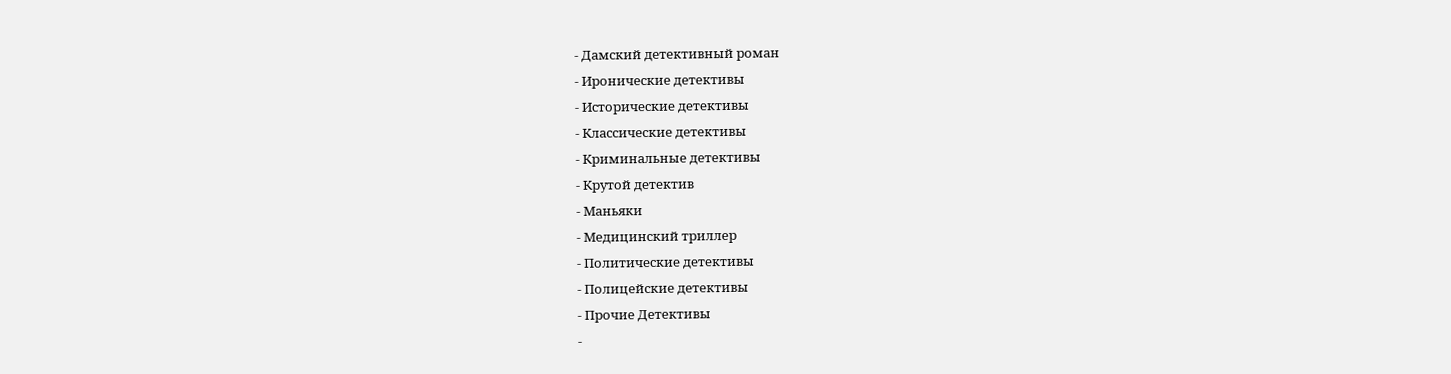- Дамский детективный роман
- Иронические детективы
- Исторические детективы
- Классические детективы
- Криминальные детективы
- Крутой детектив
- Маньяки
- Медицинский триллер
- Политические детективы
- Полицейские детективы
- Прочие Детективы
-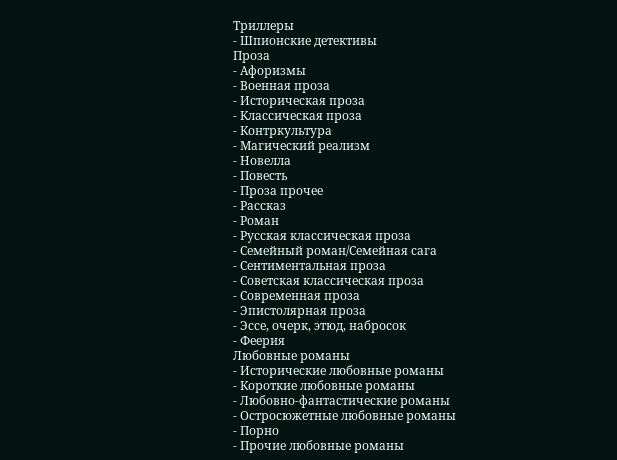Триллеры
- Шпионские детективы
Проза
- Афоризмы
- Военная проза
- Историческая проза
- Классическая проза
- Контркультура
- Магический реализм
- Новелла
- Повесть
- Проза прочее
- Рассказ
- Роман
- Русская классическая проза
- Семейный роман/Семейная сага
- Сентиментальная проза
- Советская классическая проза
- Современная проза
- Эпистолярная проза
- Эссе, очерк, этюд, набросок
- Феерия
Любовные романы
- Исторические любовные романы
- Короткие любовные романы
- Любовно-фантастические романы
- Остросюжетные любовные романы
- Порно
- Прочие любовные романы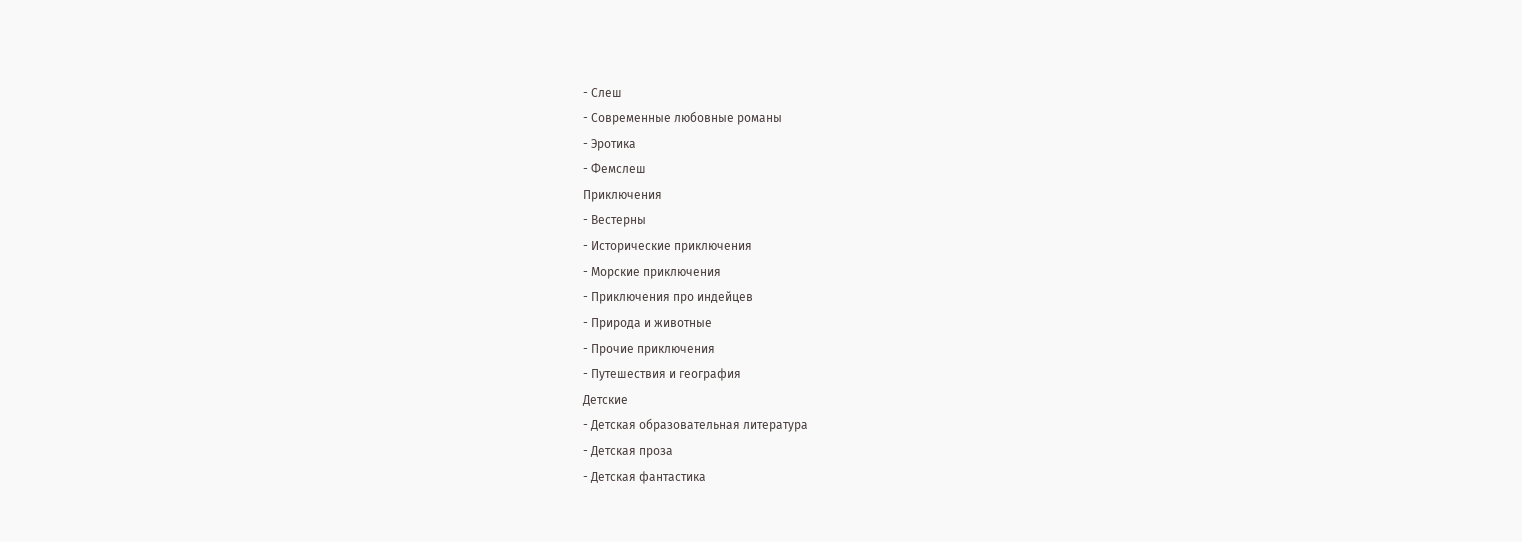- Слеш
- Современные любовные романы
- Эротика
- Фемслеш
Приключения
- Вестерны
- Исторические приключения
- Морские приключения
- Приключения про индейцев
- Природа и животные
- Прочие приключения
- Путешествия и география
Детские
- Детская образовательная литература
- Детская проза
- Детская фантастика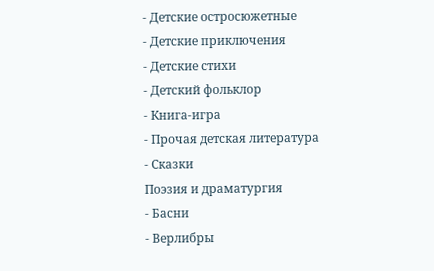- Детские остросюжетные
- Детские приключения
- Детские стихи
- Детский фольклор
- Книга-игра
- Прочая детская литература
- Сказки
Поэзия и драматургия
- Басни
- Верлибры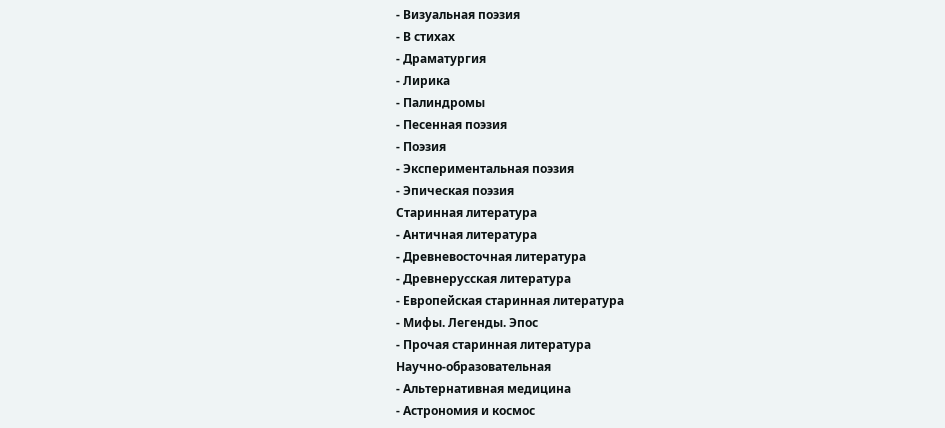- Визуальная поэзия
- В стихах
- Драматургия
- Лирика
- Палиндромы
- Песенная поэзия
- Поэзия
- Экспериментальная поэзия
- Эпическая поэзия
Старинная литература
- Античная литература
- Древневосточная литература
- Древнерусская литература
- Европейская старинная литература
- Мифы. Легенды. Эпос
- Прочая старинная литература
Научно-образовательная
- Альтернативная медицина
- Астрономия и космос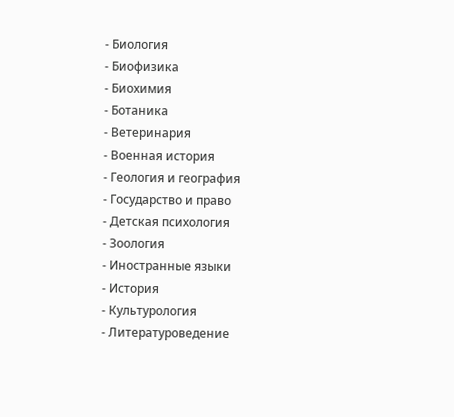- Биология
- Биофизика
- Биохимия
- Ботаника
- Ветеринария
- Военная история
- Геология и география
- Государство и право
- Детская психология
- Зоология
- Иностранные языки
- История
- Культурология
- Литературоведение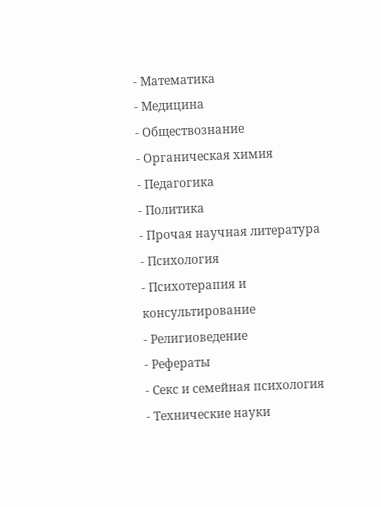- Математика
- Медицина
- Обществознание
- Органическая химия
- Педагогика
- Политика
- Прочая научная литература
- Психология
- Психотерапия и консультирование
- Религиоведение
- Рефераты
- Секс и семейная психология
- Технические науки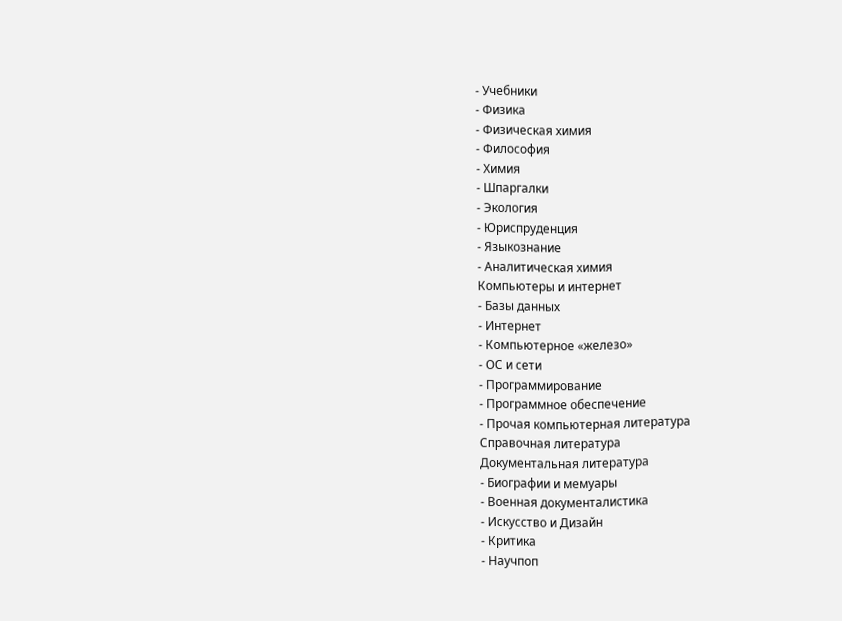- Учебники
- Физика
- Физическая химия
- Философия
- Химия
- Шпаргалки
- Экология
- Юриспруденция
- Языкознание
- Аналитическая химия
Компьютеры и интернет
- Базы данных
- Интернет
- Компьютерное «железо»
- ОС и сети
- Программирование
- Программное обеспечение
- Прочая компьютерная литература
Справочная литература
Документальная литература
- Биографии и мемуары
- Военная документалистика
- Искусство и Дизайн
- Критика
- Научпоп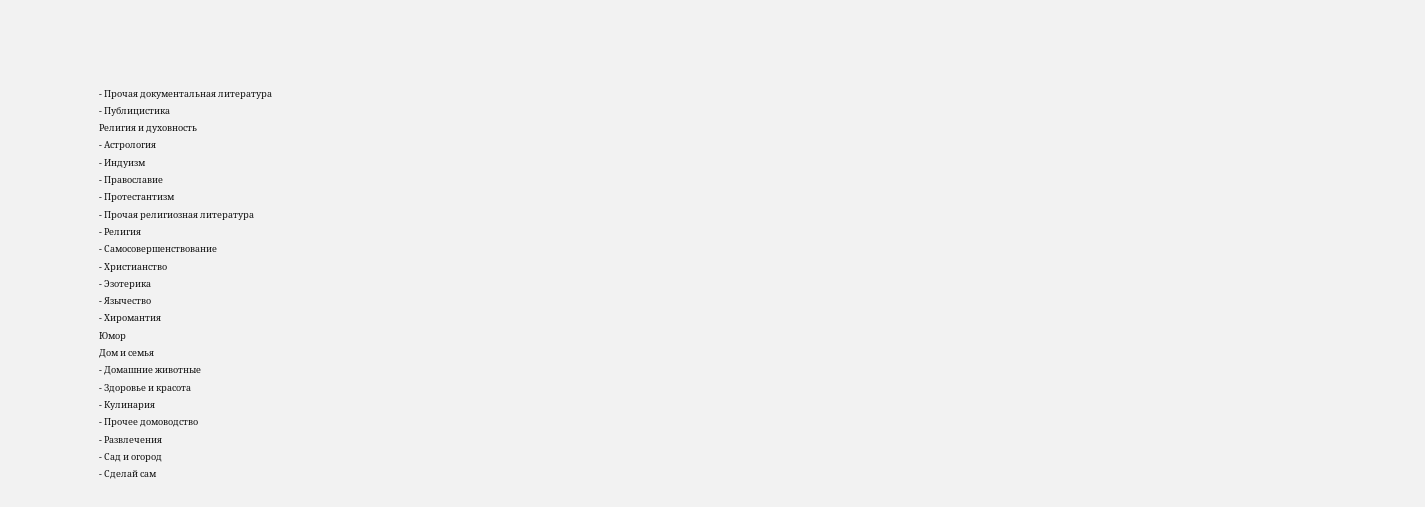- Прочая документальная литература
- Публицистика
Религия и духовность
- Астрология
- Индуизм
- Православие
- Протестантизм
- Прочая религиозная литература
- Религия
- Самосовершенствование
- Христианство
- Эзотерика
- Язычество
- Хиромантия
Юмор
Дом и семья
- Домашние животные
- Здоровье и красота
- Кулинария
- Прочее домоводство
- Развлечения
- Сад и огород
- Сделай сам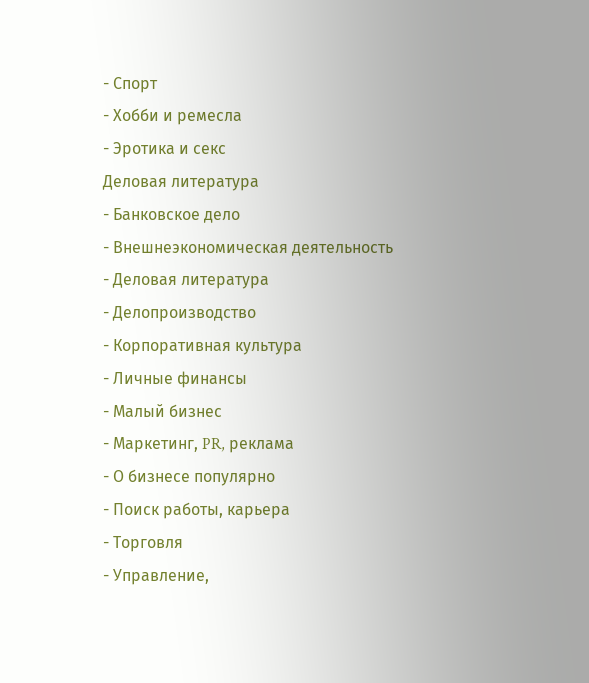- Спорт
- Хобби и ремесла
- Эротика и секс
Деловая литература
- Банковское дело
- Внешнеэкономическая деятельность
- Деловая литература
- Делопроизводство
- Корпоративная культура
- Личные финансы
- Малый бизнес
- Маркетинг, PR, реклама
- О бизнесе популярно
- Поиск работы, карьера
- Торговля
- Управление,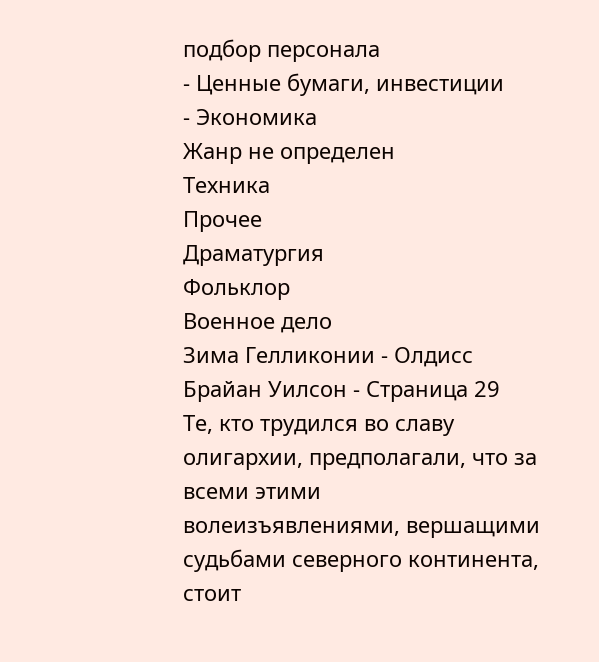подбор персонала
- Ценные бумаги, инвестиции
- Экономика
Жанр не определен
Техника
Прочее
Драматургия
Фольклор
Военное дело
Зима Гелликонии - Олдисс Брайан Уилсон - Страница 29
Те, кто трудился во славу олигархии, предполагали, что за всеми этими волеизъявлениями, вершащими судьбами северного континента, стоит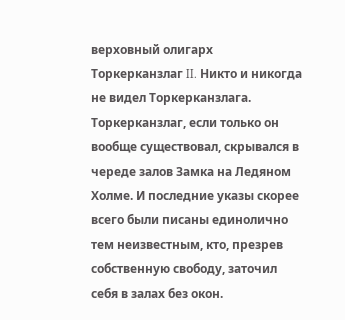верховный олигарх Торкерканзлаг II. Никто и никогда не видел Торкерканзлага. Торкерканзлаг, если только он вообще существовал, скрывался в череде залов Замка на Ледяном Холме. И последние указы скорее всего были писаны единолично тем неизвестным, кто, презрев собственную свободу, заточил себя в залах без окон.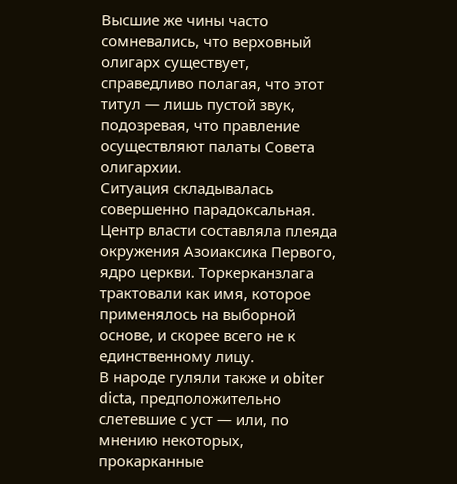Высшие же чины часто сомневались, что верховный олигарх существует, справедливо полагая, что этот титул — лишь пустой звук, подозревая, что правление осуществляют палаты Совета олигархии.
Ситуация складывалась совершенно парадоксальная. Центр власти составляла плеяда окружения Азоиаксика Первого, ядро церкви. Торкерканзлага трактовали как имя, которое применялось на выборной основе, и скорее всего не к единственному лицу.
В народе гуляли также и obiter dicta, предположительно слетевшие с уст — или, по мнению некоторых, прокарканные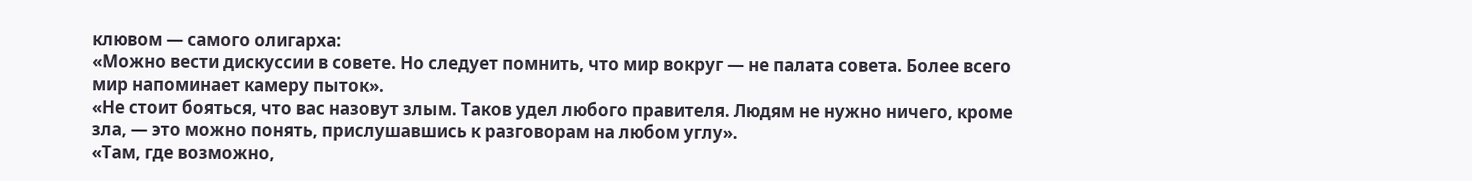клювом — самого олигарха:
«Можно вести дискуссии в совете. Но следует помнить, что мир вокруг — не палата совета. Более всего мир напоминает камеру пыток».
«Не стоит бояться, что вас назовут злым. Таков удел любого правителя. Людям не нужно ничего, кроме зла, — это можно понять, прислушавшись к разговорам на любом углу».
«Там, где возможно,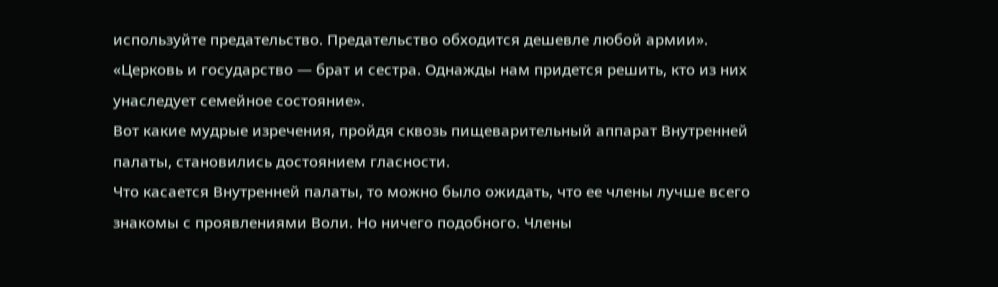используйте предательство. Предательство обходится дешевле любой армии».
«Церковь и государство — брат и сестра. Однажды нам придется решить, кто из них унаследует семейное состояние».
Вот какие мудрые изречения, пройдя сквозь пищеварительный аппарат Внутренней палаты, становились достоянием гласности.
Что касается Внутренней палаты, то можно было ожидать, что ее члены лучше всего знакомы с проявлениями Воли. Но ничего подобного. Члены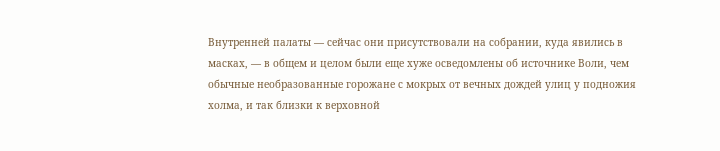Внутренней палаты — сейчас они присутствовали на собрании, куда явились в масках, — в общем и целом были еще хуже осведомлены об источнике Воли, чем обычные необразованные горожане с мокрых от вечных дождей улиц у подножия холма, и так близки к верховной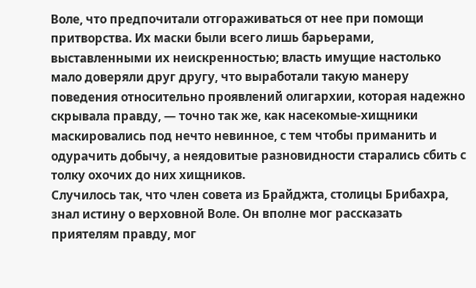Воле, что предпочитали отгораживаться от нее при помощи притворства. Их маски были всего лишь барьерами, выставленными их неискренностью; власть имущие настолько мало доверяли друг другу, что выработали такую манеру поведения относительно проявлений олигархии, которая надежно скрывала правду, — точно так же, как насекомые-хищники маскировались под нечто невинное, с тем чтобы приманить и одурачить добычу, а неядовитые разновидности старались сбить с толку охочих до них хищников.
Случилось так, что член совета из Брайджта, столицы Брибахра, знал истину о верховной Воле. Он вполне мог рассказать приятелям правду, мог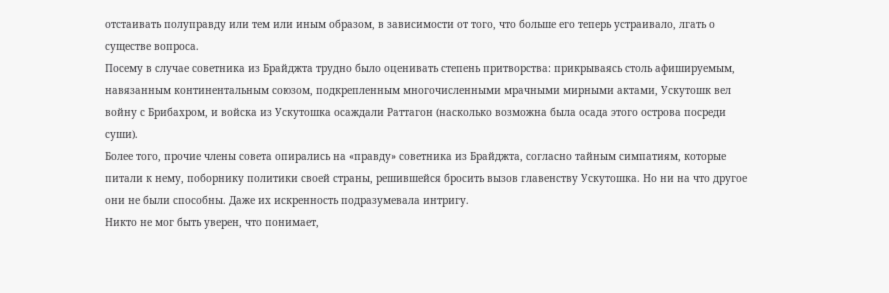отстаивать полуправду или тем или иным образом, в зависимости от того, что больше его теперь устраивало, лгать о существе вопроса.
Посему в случае советника из Брайджта трудно было оценивать степень притворства: прикрываясь столь афишируемым, навязанным континентальным союзом, подкрепленным многочисленными мрачными мирными актами, Ускутошк вел войну с Брибахром, и войска из Ускутошка осаждали Раттагон (насколько возможна была осада этого острова посреди суши).
Более того, прочие члены совета опирались на «правду» советника из Брайджта, согласно тайным симпатиям, которые питали к нему, поборнику политики своей страны, решившейся бросить вызов главенству Ускутошка. Но ни на что другое они не были способны. Даже их искренность подразумевала интригу.
Никто не мог быть уверен, что понимает,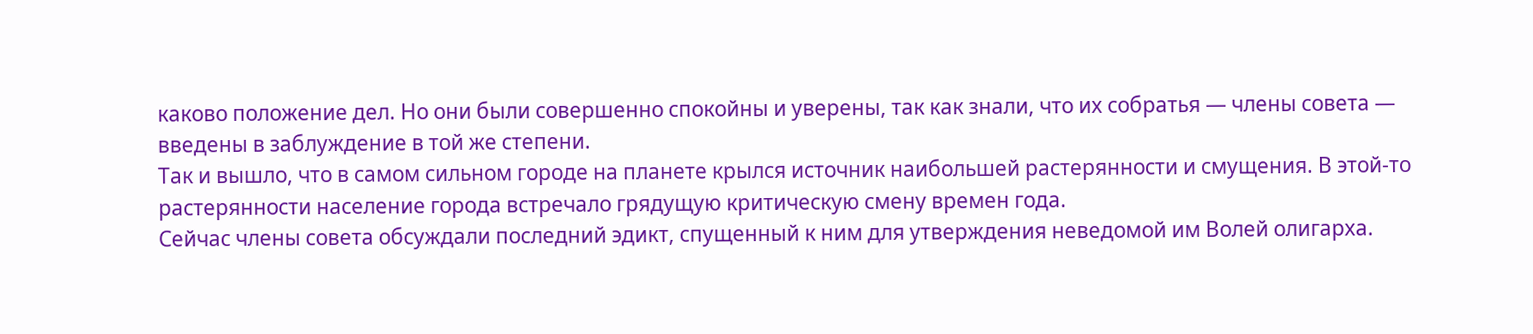каково положение дел. Но они были совершенно спокойны и уверены, так как знали, что их собратья — члены совета — введены в заблуждение в той же степени.
Так и вышло, что в самом сильном городе на планете крылся источник наибольшей растерянности и смущения. В этой-то растерянности население города встречало грядущую критическую смену времен года.
Сейчас члены совета обсуждали последний эдикт, спущенный к ним для утверждения неведомой им Волей олигарха.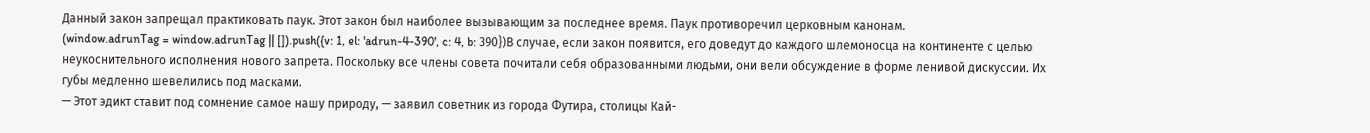Данный закон запрещал практиковать паук. Этот закон был наиболее вызывающим за последнее время. Паук противоречил церковным канонам.
(window.adrunTag = window.adrunTag || []).push({v: 1, el: 'adrun-4-390', c: 4, b: 390})В случае, если закон появится, его доведут до каждого шлемоносца на континенте с целью неукоснительного исполнения нового запрета. Поскольку все члены совета почитали себя образованными людьми, они вели обсуждение в форме ленивой дискуссии. Их губы медленно шевелились под масками.
— Этот эдикт ставит под сомнение самое нашу природу, — заявил советник из города Футира, столицы Кай-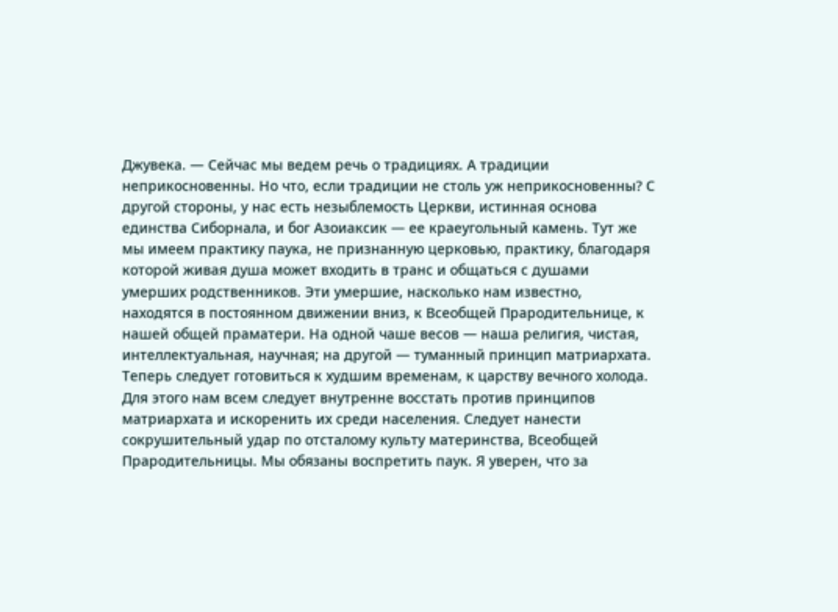Джувека. — Сейчас мы ведем речь о традициях. А традиции неприкосновенны. Но что, если традиции не столь уж неприкосновенны? С другой стороны, у нас есть незыблемость Церкви, истинная основа единства Сиборнала, и бог Азоиаксик — ее краеугольный камень. Тут же мы имеем практику паука, не признанную церковью, практику, благодаря которой живая душа может входить в транс и общаться с душами умерших родственников. Эти умершие, насколько нам известно, находятся в постоянном движении вниз, к Всеобщей Прародительнице, к нашей общей праматери. На одной чаше весов — наша религия, чистая, интеллектуальная, научная; на другой — туманный принцип матриархата.
Теперь следует готовиться к худшим временам, к царству вечного холода. Для этого нам всем следует внутренне восстать против принципов матриархата и искоренить их среди населения. Следует нанести сокрушительный удар по отсталому культу материнства, Всеобщей Прародительницы. Мы обязаны воспретить паук. Я уверен, что за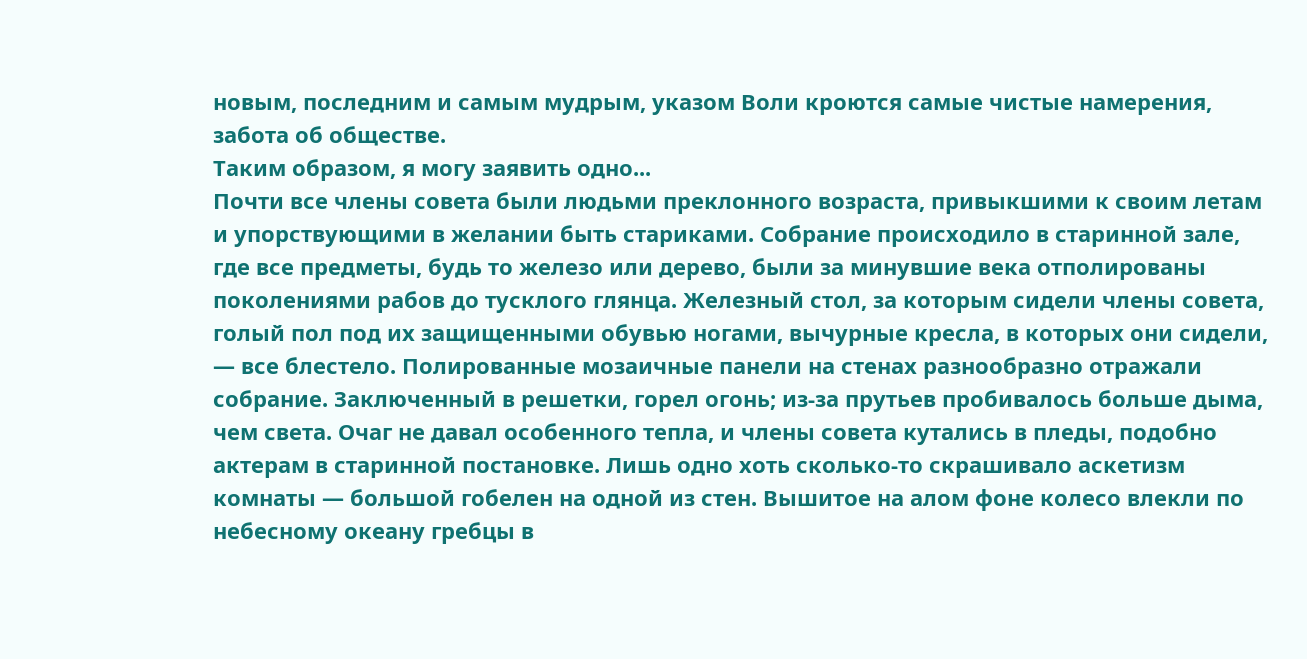новым, последним и самым мудрым, указом Воли кроются самые чистые намерения, забота об обществе.
Таким образом, я могу заявить одно...
Почти все члены совета были людьми преклонного возраста, привыкшими к своим летам и упорствующими в желании быть стариками. Собрание происходило в старинной зале, где все предметы, будь то железо или дерево, были за минувшие века отполированы поколениями рабов до тусклого глянца. Железный стол, за которым сидели члены совета, голый пол под их защищенными обувью ногами, вычурные кресла, в которых они сидели, — все блестело. Полированные мозаичные панели на стенах разнообразно отражали собрание. Заключенный в решетки, горел огонь; из-за прутьев пробивалось больше дыма, чем света. Очаг не давал особенного тепла, и члены совета кутались в пледы, подобно актерам в старинной постановке. Лишь одно хоть сколько-то скрашивало аскетизм комнаты — большой гобелен на одной из стен. Вышитое на алом фоне колесо влекли по небесному океану гребцы в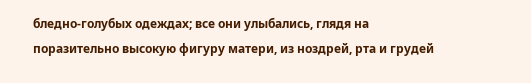бледно-голубых одеждах; все они улыбались, глядя на поразительно высокую фигуру матери, из ноздрей, рта и грудей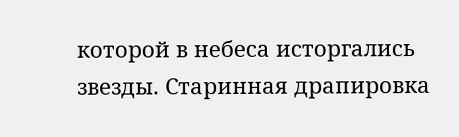которой в небеса исторгались звезды. Старинная драпировка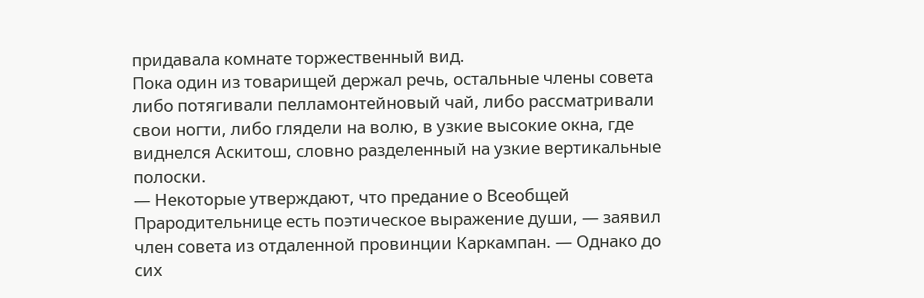придавала комнате торжественный вид.
Пока один из товарищей держал речь, остальные члены совета либо потягивали пелламонтейновый чай, либо рассматривали свои ногти, либо глядели на волю, в узкие высокие окна, где виднелся Аскитош, словно разделенный на узкие вертикальные полоски.
— Некоторые утверждают, что предание о Всеобщей Прародительнице есть поэтическое выражение души, — заявил член совета из отдаленной провинции Каркампан. — Однако до сих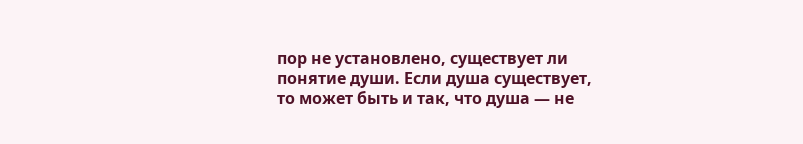пор не установлено, существует ли понятие души. Если душа существует, то может быть и так, что душа — не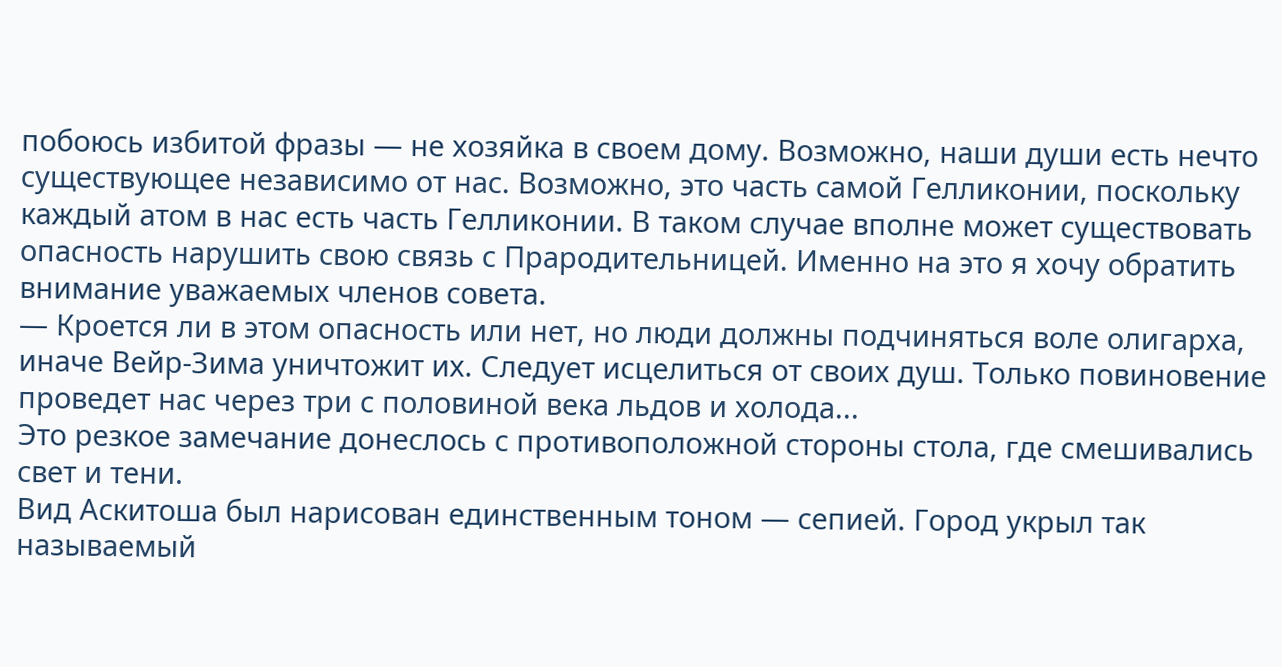побоюсь избитой фразы — не хозяйка в своем дому. Возможно, наши души есть нечто существующее независимо от нас. Возможно, это часть самой Гелликонии, поскольку каждый атом в нас есть часть Гелликонии. В таком случае вполне может существовать опасность нарушить свою связь с Прародительницей. Именно на это я хочу обратить внимание уважаемых членов совета.
— Кроется ли в этом опасность или нет, но люди должны подчиняться воле олигарха, иначе Вейр-Зима уничтожит их. Следует исцелиться от своих душ. Только повиновение проведет нас через три с половиной века льдов и холода...
Это резкое замечание донеслось с противоположной стороны стола, где смешивались свет и тени.
Вид Аскитоша был нарисован единственным тоном — сепией. Город укрыл так называемый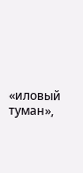«иловый туман»,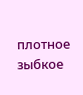плотное зыбкое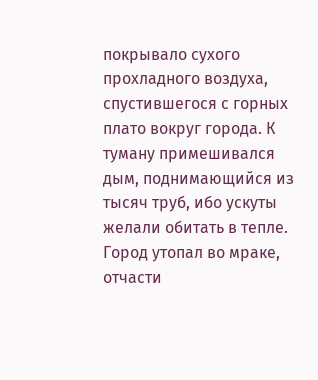покрывало сухого прохладного воздуха, спустившегося с горных плато вокруг города. К туману примешивался дым, поднимающийся из тысяч труб, ибо ускуты желали обитать в тепле. Город утопал во мраке, отчасти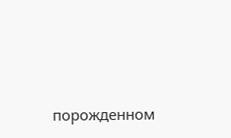порожденном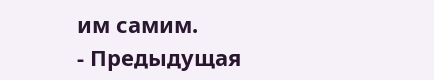им самим.
- Предыдущая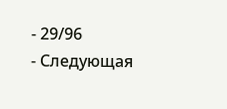- 29/96
- Следующая